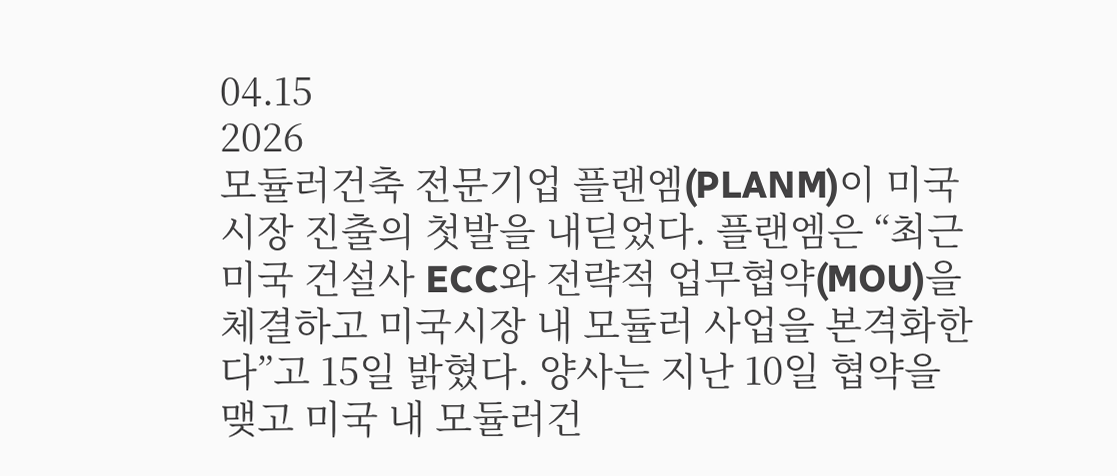04.15
2026
모듈러건축 전문기업 플랜엠(PLANM)이 미국시장 진출의 첫발을 내딛었다. 플랜엠은 “최근 미국 건설사 ECC와 전략적 업무협약(MOU)을 체결하고 미국시장 내 모듈러 사업을 본격화한다”고 15일 밝혔다. 양사는 지난 10일 협약을 맺고 미국 내 모듈러건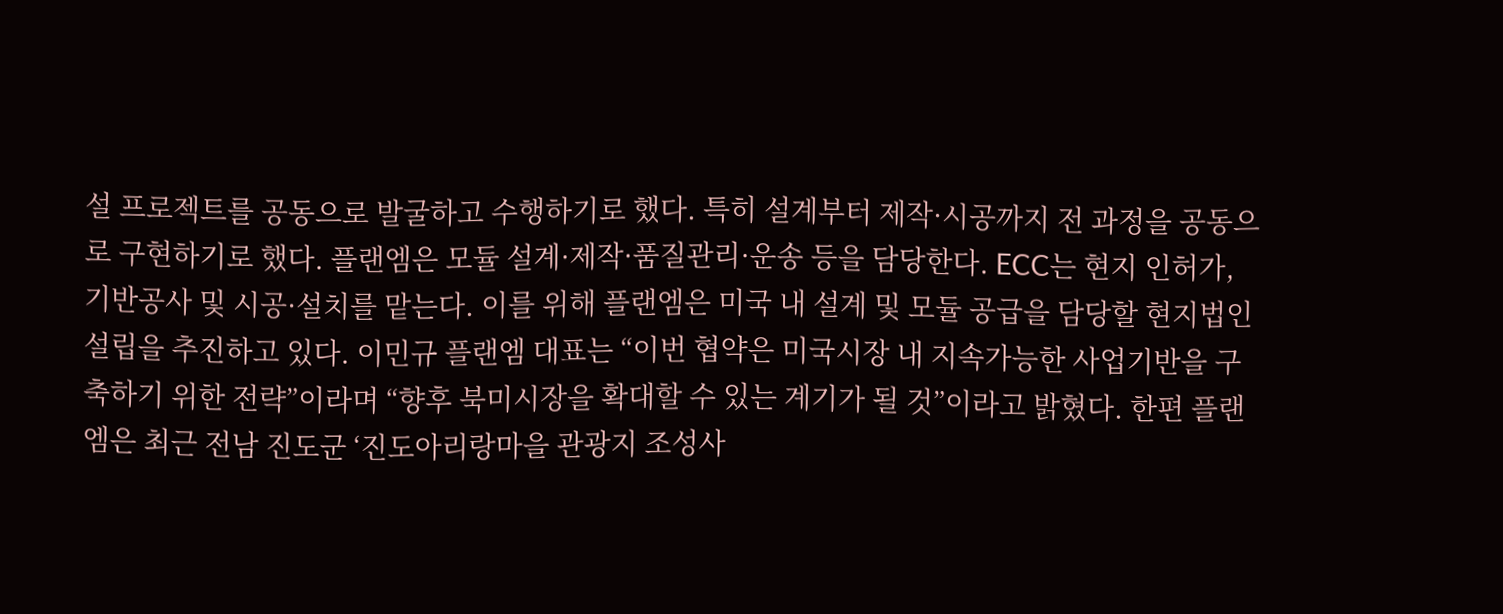설 프로젝트를 공동으로 발굴하고 수행하기로 했다. 특히 설계부터 제작·시공까지 전 과정을 공동으로 구현하기로 했다. 플랜엠은 모듈 설계·제작·품질관리·운송 등을 담당한다. ECC는 현지 인허가, 기반공사 및 시공·설치를 맡는다. 이를 위해 플랜엠은 미국 내 설계 및 모듈 공급을 담당할 현지법인 설립을 추진하고 있다. 이민규 플랜엠 대표는 “이번 협약은 미국시장 내 지속가능한 사업기반을 구축하기 위한 전략”이라며 “향후 북미시장을 확대할 수 있는 계기가 될 것”이라고 밝혔다. 한편 플랜엠은 최근 전남 진도군 ‘진도아리랑마을 관광지 조성사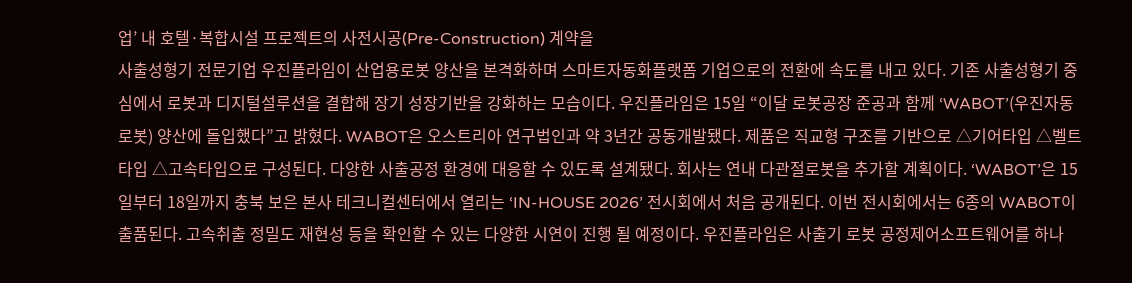업’ 내 호텔·복합시설 프로젝트의 사전시공(Pre-Construction) 계약을
사출성형기 전문기업 우진플라임이 산업용로봇 양산을 본격화하며 스마트자동화플랫폼 기업으로의 전환에 속도를 내고 있다. 기존 사출성형기 중심에서 로봇과 디지털설루션을 결합해 장기 성장기반을 강화하는 모습이다. 우진플라임은 15일 “이달 로봇공장 준공과 함께 ‘WABOT’(우진자동로봇) 양산에 돌입했다”고 밝혔다. WABOT은 오스트리아 연구법인과 약 3년간 공동개발됐다. 제품은 직교형 구조를 기반으로 △기어타입 △벨트타입 △고속타입으로 구성된다. 다양한 사출공정 환경에 대응할 수 있도록 설계됐다. 회사는 연내 다관절로봇을 추가할 계획이다. ‘WABOT’은 15일부터 18일까지 충북 보은 본사 테크니컬센터에서 열리는 ‘IN-HOUSE 2026’ 전시회에서 처음 공개된다. 이번 전시회에서는 6종의 WABOT이 출품된다. 고속취출 정밀도 재현성 등을 확인할 수 있는 다양한 시연이 진행 될 예정이다. 우진플라임은 사출기 로봇 공정제어소프트웨어를 하나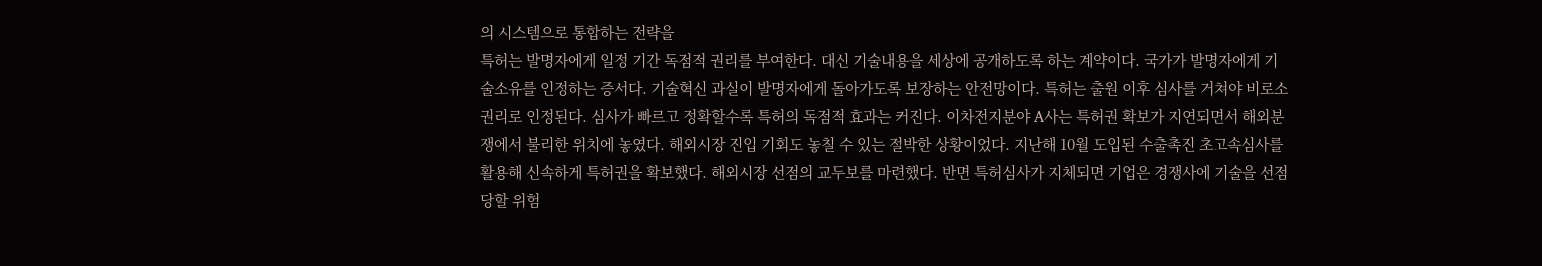의 시스템으로 통합하는 전략을
특허는 발명자에게 일정 기간 독점적 권리를 부여한다. 대신 기술내용을 세상에 공개하도록 하는 계약이다. 국가가 발명자에게 기술소유를 인정하는 증서다. 기술혁신 과실이 발명자에게 돌아가도록 보장하는 안전망이다. 특허는 출원 이후 심사를 거쳐야 비로소 권리로 인정된다. 심사가 빠르고 정확할수록 특허의 독점적 효과는 커진다. 이차전지분야 A사는 특허권 확보가 지연되면서 해외분쟁에서 불리한 위치에 놓였다. 해외시장 진입 기회도 놓칠 수 있는 절박한 상황이었다. 지난해 10월 도입된 수출촉진 초고속심사를 활용해 신속하게 특허권을 확보했다. 해외시장 선점의 교두보를 마련했다. 반면 특허심사가 지체되면 기업은 경쟁사에 기술을 선점당할 위험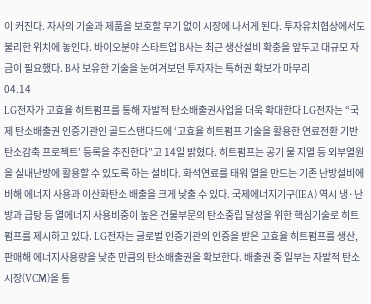이 커진다. 자사의 기술과 제품을 보호할 무기 없이 시장에 나서게 된다. 투자유치협상에서도 불리한 위치에 놓인다. 바이오분야 스타트업 B사는 최근 생산설비 확충을 앞두고 대규모 자금이 필요했다. B사 보유한 기술을 눈여겨보던 투자자는 특허권 확보가 마무리
04.14
LG전자가 고효율 히트펌프를 통해 자발적 탄소배출권사업을 더욱 확대한다 LG전자는 “국제 탄소배출권 인증기관인 골드스탠다드에 ‘고효율 히트펌프 기술을 활용한 연료전환 기반 탄소감축 프로젝트’ 등록을 추진한다”고 14일 밝혔다. 히트펌프는 공기 물 지열 등 외부열원을 실내난방에 활용할 수 있도록 하는 설비다. 화석연료를 태워 열을 만드는 기존 난방설비에 비해 에너지 사용과 이산화탄소 배출을 크게 낮출 수 있다. 국제에너지기구(IEA) 역시 냉·난방과 급탕 등 열에너지 사용비중이 높은 건물부문의 탄소중립 달성을 위한 핵심기술로 히트펌프를 제시하고 있다. LG전자는 글로벌 인증기관의 인증을 받은 고효율 히트펌프를 생산, 판매해 에너지사용량을 낮춘 만큼의 탄소배출권을 확보한다. 배출권 중 일부는 자발적 탄소시장(VCM)을 통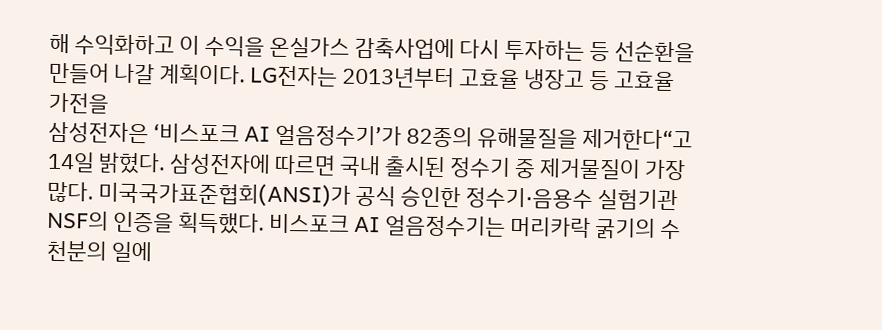해 수익화하고 이 수익을 온실가스 감축사업에 다시 투자하는 등 선순환을 만들어 나갈 계획이다. LG전자는 2013년부터 고효율 냉장고 등 고효율 가전을
삼성전자은 ‘비스포크 AI 얼음정수기’가 82종의 유해물질을 제거한다“고 14일 밝혔다. 삼성전자에 따르면 국내 출시된 정수기 중 제거물질이 가장 많다. 미국국가표준협회(ANSI)가 공식 승인한 정수기·음용수 실험기관 NSF의 인증을 획득했다. 비스포크 AI 얼음정수기는 머리카락 굵기의 수천분의 일에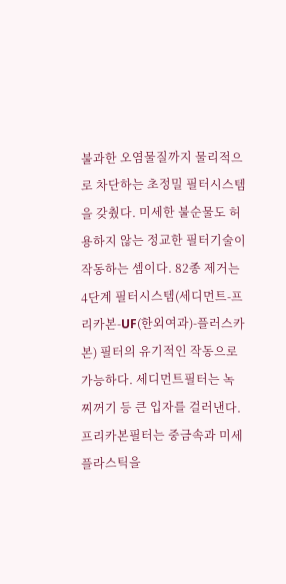불과한 오염물질까지 물리적으로 차단하는 초정밀 필터시스템을 갖췄다. 미세한 불순물도 허용하지 않는 정교한 필터기술이 작동하는 셈이다. 82종 제거는 4단계 필터시스템(세디먼트-프리카본-UF(한외여과)-플러스카본) 필터의 유기적인 작동으로 가능하다. 세디먼트필터는 녹 찌꺼기 등 큰 입자를 걸러낸다. 프리카본필터는 중금속과 미세플라스틱을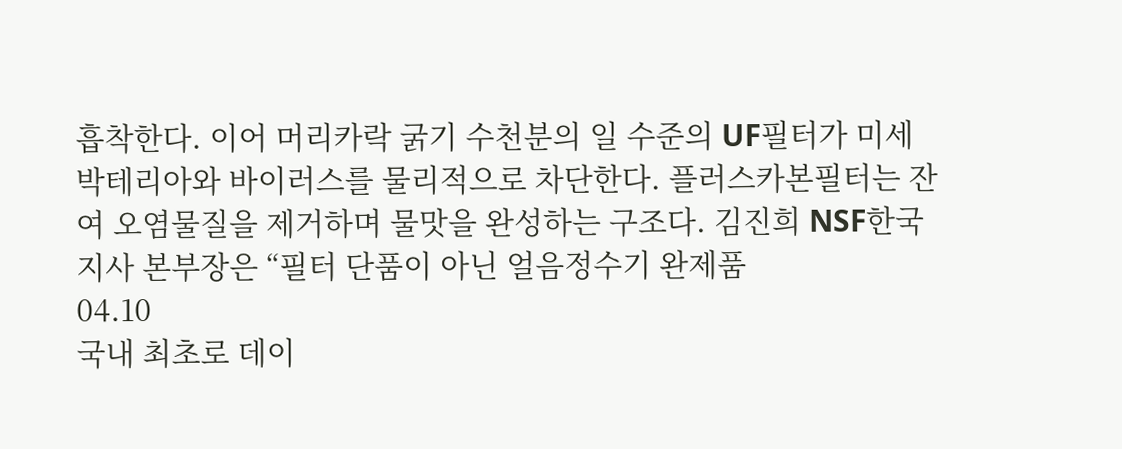흡착한다. 이어 머리카락 굵기 수천분의 일 수준의 UF필터가 미세 박테리아와 바이러스를 물리적으로 차단한다. 플러스카본필터는 잔여 오염물질을 제거하며 물맛을 완성하는 구조다. 김진희 NSF한국지사 본부장은 “필터 단품이 아닌 얼음정수기 완제품
04.10
국내 최초로 데이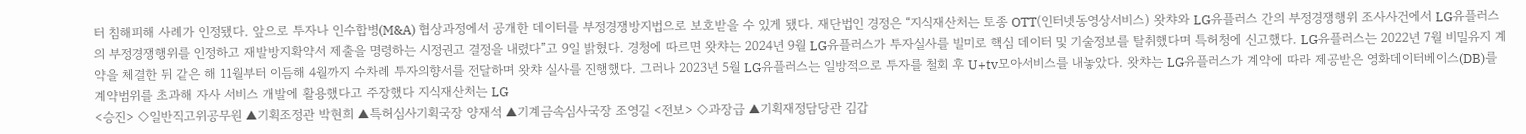터 침해피해 사례가 인정됐다. 앞으로 투자나 인수합병(M&A) 협상과정에서 공개한 데이터를 부정경쟁방지법으로 보호받을 수 있게 됐다. 재단법인 경정은 “지식재산처는 토종 OTT(인터넷동영상서비스) 왓챠와 LG유플러스 간의 부정경쟁행위 조사사건에서 LG유플러스의 부정경쟁행위를 인정하고 재발방지확약서 제출을 명령하는 시정권고 결정을 내렸다”고 9일 밝혔다. 경청에 따르면 왓챠는 2024년 9월 LG유플러스가 투자실사를 빌미로 핵심 데이터 및 기술정보를 탈취했다며 특허청에 신고했다. LG유플러스는 2022년 7월 비밀유지 계약을 체결한 뒤 같은 해 11월부터 이듬해 4월까지 수차례 투자의향서를 전달하며 왓챠 실사를 진행했다. 그러나 2023년 5월 LG유플러스는 일방적으로 투자를 철회 후 U+tv모아서비스를 내놓았다. 왓챠는 LG유플러스가 계약에 따라 제공받은 영화데이터베이스(DB)를 계약범위를 초과해 자사 서비스 개발에 활용했다고 주장했다 지식재산처는 LG
<승진> ◇일반직고위공무원 ▲기획조정관 박현희 ▲특허심사기획국장 양재석 ▲기계금속심사국장 조영길 <전보> ◇과장급 ▲기획재정담당관 김갑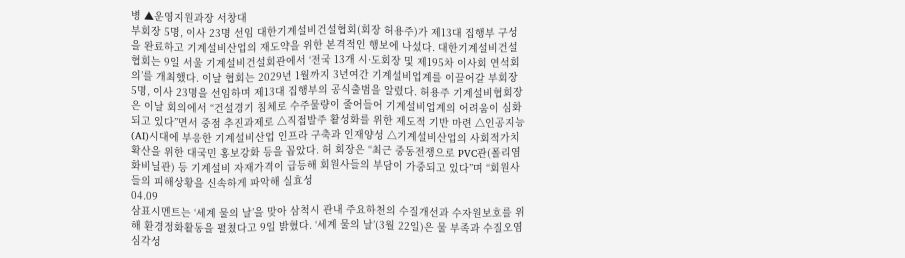병 ▲운영지원과장 서창대
부회장 5명, 이사 23명 선임 대한기계설비건설협회(회장 허용주)가 제13대 집행부 구성을 완료하고 기계설비산업의 재도약을 위한 본격적인 행보에 나섰다. 대한기계설비건설협회는 9일 서울 기계설비건설회관에서 ‘전국 13개 시·도회장 및 제195차 이사회 연석회의’를 개최했다. 이날 협회는 2029년 1월까지 3년여간 기계설비업계를 이끌어갈 부회장 5명, 이사 23명을 선임하며 제13대 집행부의 공식출범을 알렸다. 허용주 기계설비협회장은 이날 회의에서 “건설경기 침체로 수주물량이 줄어들어 기계설비업계의 어려움이 심화되고 있다”면서 중점 추진과제로 △직접발주 활성화를 위한 제도적 기반 마련 △인공지능(AI)시대에 부응한 기계설비산업 인프라 구축과 인재양성 △기계설비산업의 사회적가치 확산을 위한 대국민 홍보강화 등을 꼽았다. 허 회장은 “최근 중동전쟁으로 PVC관(폴리염화비닐관) 등 기계설비 자재가격이 급등해 회원사들의 부담이 가중되고 있다”며 “회원사들의 피해상황을 신속하게 파악해 실효성
04.09
삼표시멘트는 ‘세계 물의 날’을 맞아 삼척시 관내 주요하천의 수질개선과 수자원보호를 위해 환경정화활동을 펼쳤다고 9일 밝혔다. ‘세계 물의 날’(3월 22일)은 물 부족과 수질오염 심각성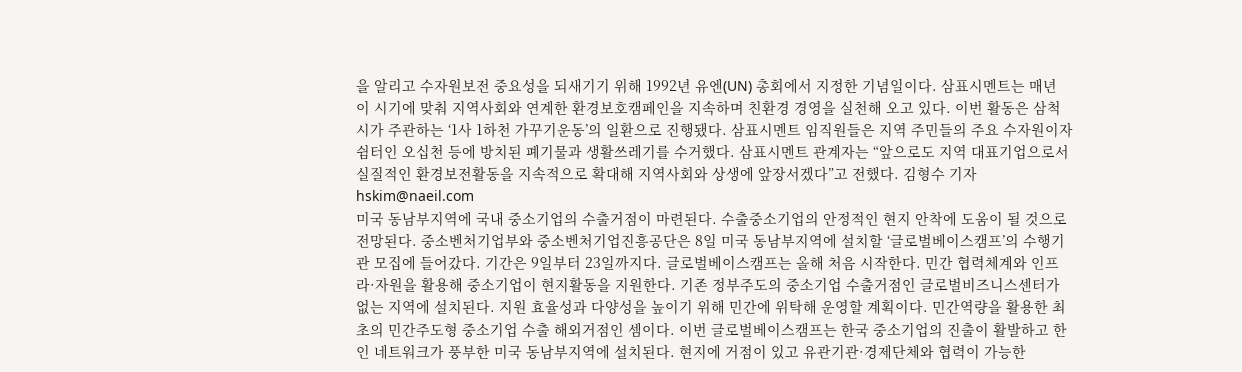을 알리고 수자원보전 중요성을 되새기기 위해 1992년 유엔(UN) 총회에서 지정한 기념일이다. 삼표시멘트는 매년 이 시기에 맞춰 지역사회와 연계한 환경보호캠페인을 지속하며 친환경 경영을 실천해 오고 있다. 이번 활동은 삼척시가 주관하는 ‘1사 1하천 가꾸기운동’의 일환으로 진행됐다. 삼표시멘트 임직원들은 지역 주민들의 주요 수자원이자 쉼터인 오십천 등에 방치된 폐기물과 생활쓰레기를 수거했다. 삼표시멘트 관계자는 “앞으로도 지역 대표기업으로서 실질적인 환경보전활동을 지속적으로 확대해 지역사회와 상생에 앞장서겠다”고 전했다. 김형수 기자 hskim@naeil.com
미국 동남부지역에 국내 중소기업의 수출거점이 마련된다. 수출중소기업의 안정적인 현지 안착에 도움이 될 것으로 전망된다. 중소벤처기업부와 중소벤처기업진흥공단은 8일 미국 동남부지역에 설치할 ‘글로벌베이스캠프’의 수행기관 모집에 들어갔다. 기간은 9일부터 23일까지다. 글로벌베이스캠프는 올해 처음 시작한다. 민간 협력체계와 인프라·자원을 활용해 중소기업이 현지활동을 지원한다. 기존 정부주도의 중소기업 수출거점인 글로벌비즈니스센터가 없는 지역에 설치된다. 지원 효율성과 다양성을 높이기 위해 민간에 위탁해 운영할 계획이다. 민간역량을 활용한 최초의 민간주도형 중소기업 수출 해외거점인 셈이다. 이번 글로벌베이스캠프는 한국 중소기업의 진출이 활발하고 한인 네트워크가 풍부한 미국 동남부지역에 설치된다. 현지에 거점이 있고 유관기관·경제단체와 협력이 가능한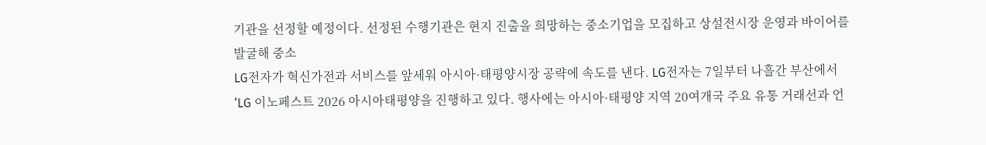기관을 선정할 예정이다. 선정된 수행기관은 현지 진출을 희망하는 중소기업을 모집하고 상설전시장 운영과 바이어를 발굴해 중소
LG전자가 혁신가전과 서비스를 앞세워 아시아·태평양시장 공략에 속도를 낸다. LG전자는 7일부터 나흘간 부산에서 ‘LG 이노페스트 2026 아시아태평양을 진행하고 있다. 행사에는 아시아·태평양 지역 20여개국 주요 유통 거래선과 언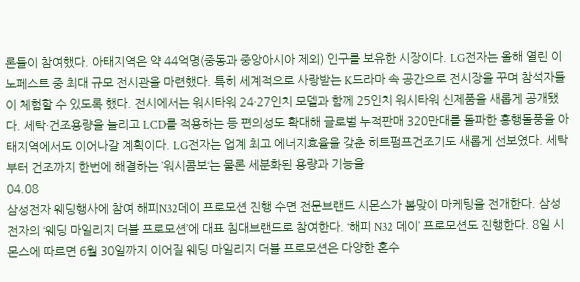론들이 참여했다. 아태지역은 약 44억명(중동과 중앙아시아 제외) 인구를 보유한 시장이다. LG전자는 올해 열린 이노페스트 중 최대 규모 전시관을 마련했다. 특히 세계적으로 사랑받는 K드라마 속 공간으로 전시장을 꾸며 참석자들이 체험할 수 있도록 했다. 전시에서는 워시타워 24·27인치 모델과 함께 25인치 워시타워 신제품을 새롭게 공개됐다. 세탁·건조용량을 늘리고 LCD를 적용하는 등 편의성도 확대해 글로벌 누적판매 320만대를 돌파한 흥행돌풍을 아태지역에서도 이어나갈 계획이다. LG전자는 업계 최고 에너지효율을 갖춘 히트펌프건조기도 새롭게 선보였다. 세탁부터 건조까지 한번에 해결하는 ’워시콤보‘는 물론 세분화된 용량과 기능을
04.08
삼성전자 웨딩행사에 참여 해피N32데이 프로모션 진행 수면 전문브랜드 시몬스가 봄맞이 마케팅을 전개한다. 삼성전자의 ‘웨딩 마일리지 더블 프로모션’에 대표 침대브랜드로 참여한다. ‘해피 N32 데이’ 프로모션도 진행한다. 8일 시몬스에 따르면 6월 30일까지 이어질 웨딩 마일리지 더블 프로모션은 다양한 혼수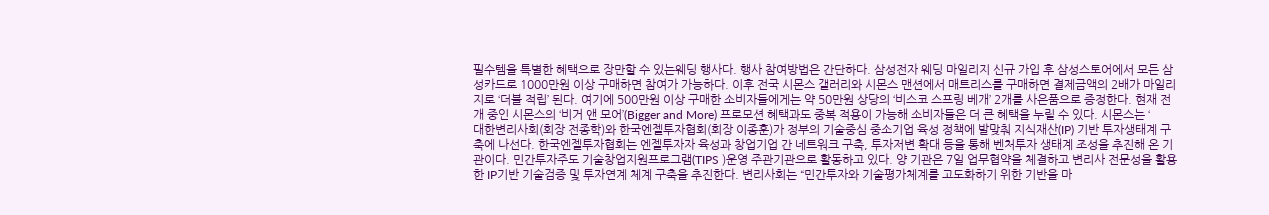필수템을 특별한 혜택으로 장만할 수 있는웨딩 행사다. 행사 참여방법은 간단하다. 삼성전자 웨딩 마일리지 신규 가입 후 삼성스토어에서 모든 삼성카드로 1000만원 이상 구매하면 참여가 가능하다. 이후 전국 시몬스 갤러리와 시몬스 맨션에서 매트리스를 구매하면 결제금액의 2배가 마일리지로 ‘더블 적립’ 된다. 여기에 500만원 이상 구매한 소비자들에게는 약 50만원 상당의 ‘비스코 스프링 베개’ 2개를 사은품으로 증정한다. 현재 전개 중인 시몬스의 ‘비거 앤 모어’(Bigger and More) 프로모션 혜택과도 중복 적용이 가능해 소비자들은 더 큰 혜택을 누릴 수 있다. 시몬스는 ‘
대한변리사회(회장 전종학)와 한국엔젤투자협회(회장 이종훈)가 정부의 기술중심 중소기업 육성 정책에 발맞춰 지식재산(IP) 기반 투자생태계 구축에 나선다. 한국엔젤투자협회는 엔젤투자자 육성과 창업기업 간 네트워크 구축, 투자저변 확대 등을 통해 벤처투자 생태계 조성을 추진해 온 기관이다. 민간투자주도 기술창업지원프로그램(TIPS )운영 주관기관으로 활동하고 있다. 양 기관은 7일 업무협약을 체결하고 변리사 전문성을 활용한 IP기반 기술검증 및 투자연계 체계 구축을 추진한다. 변리사회는 “민간투자와 기술평가체계를 고도화하기 위한 기반을 마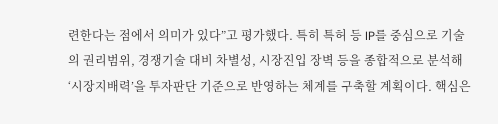련한다는 점에서 의미가 있다”고 평가했다. 특히 특허 등 IP를 중심으로 기술의 권리범위, 경쟁기술 대비 차별성, 시장진입 장벽 등을 종합적으로 분석해 ‘시장지배력’을 투자판단 기준으로 반영하는 체계를 구축할 계획이다. 핵심은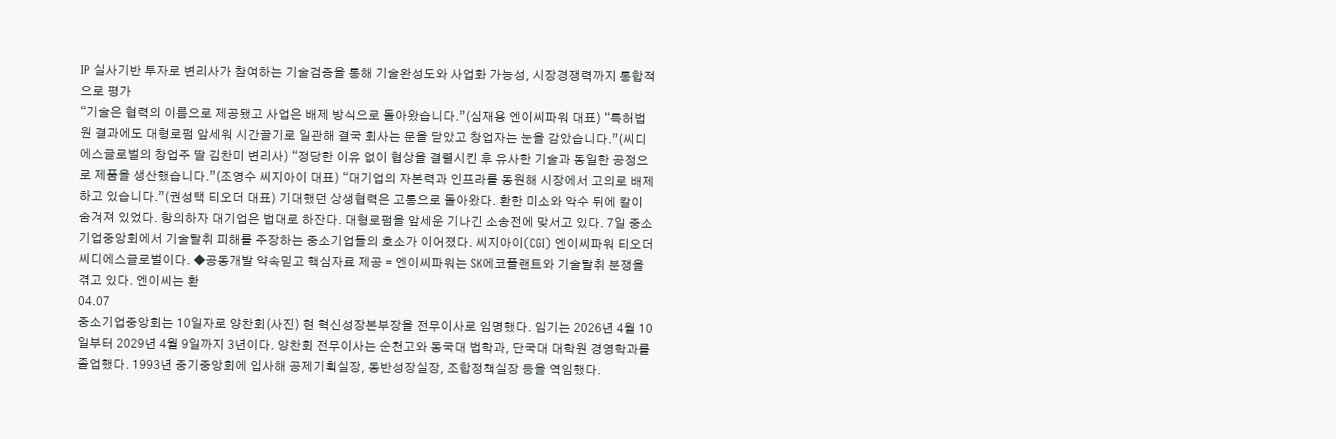IP 실사기반 투자로 변리사가 참여하는 기술검증을 통해 기술완성도와 사업화 가능성, 시장경쟁력까지 통합적으로 평가
“기술은 협력의 이름으로 제공됐고 사업은 배제 방식으로 돌아왔습니다.”(심재용 엔이씨파워 대표) “특허법원 결과에도 대형로펌 앞세워 시간끌기로 일관해 결국 회사는 문을 닫았고 창업자는 눈을 감았습니다.”(씨디에스글로벌의 창업주 딸 김찬미 변리사) “정당한 이유 없이 협상을 결렬시킨 후 유사한 기술과 동일한 공정으로 제품을 생산했습니다.”(조영수 씨지아이 대표) “대기업의 자본력과 인프라를 동원해 시장에서 고의로 배제하고 있습니다.”(권성택 티오더 대표) 기대했던 상생협력은 고통으로 돌아왔다. 환한 미소와 악수 뒤에 칼이 숨겨져 있었다. 항의하자 대기업은 법대로 하잔다. 대형로펌을 앞세운 기나긴 소송전에 맞서고 있다. 7일 중소기업중앙회에서 기술탈취 피해를 주장하는 중소기업들의 호소가 이어졌다. 씨지아이(CGI) 엔이씨파워 티오더 씨디에스글로벌이다. ◆공동개발 약속믿고 핵심자료 제공 = 엔이씨파워는 SK에코플랜트와 기술탈취 분쟁을 겪고 있다. 엔이씨는 환
04.07
중소기업중앙회는 10일자로 양찬회(사진) 현 혁신성장본부장을 전무이사로 임명했다. 임기는 2026년 4월 10일부터 2029년 4월 9일까지 3년이다. 양찬회 전무이사는 순천고와 동국대 법학과, 단국대 대학원 경영학과를 졸업했다. 1993년 중기중앙회에 입사해 공제기획실장, 동반성장실장, 조합정책실장 등을 역임했다.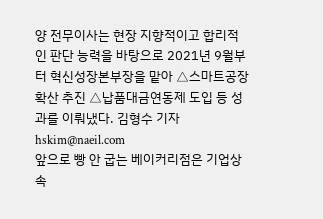양 전무이사는 현장 지향적이고 합리적인 판단 능력을 바탕으로 2021년 9월부터 혁신성장본부장을 맡아 △스마트공장 확산 추진 △납품대금연동제 도입 등 성과를 이뤄냈다. 김형수 기자 hskim@naeil.com
앞으로 빵 안 굽는 베이커리점은 기업상속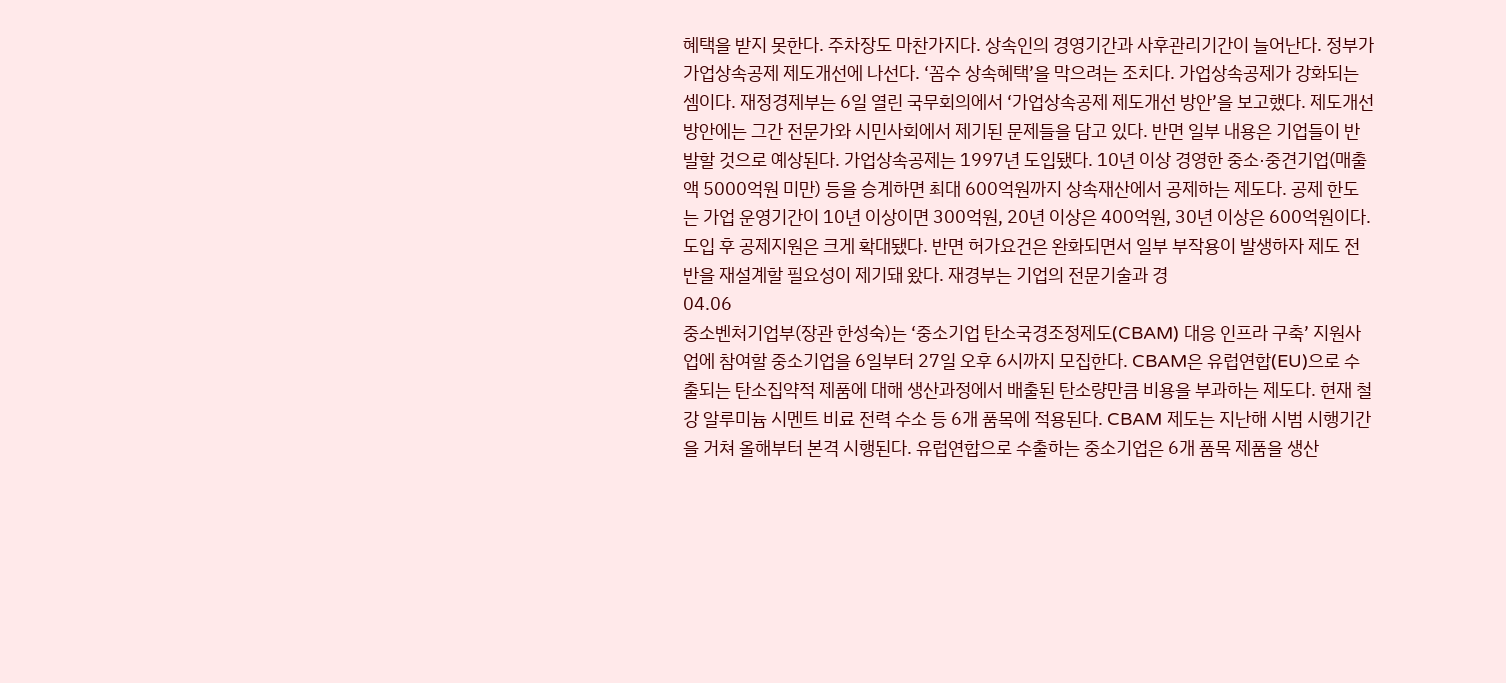혜택을 받지 못한다. 주차장도 마찬가지다. 상속인의 경영기간과 사후관리기간이 늘어난다. 정부가 가업상속공제 제도개선에 나선다. ‘꼼수 상속혜택’을 막으려는 조치다. 가업상속공제가 강화되는 셈이다. 재정경제부는 6일 열린 국무회의에서 ‘가업상속공제 제도개선 방안’을 보고했다. 제도개선 방안에는 그간 전문가와 시민사회에서 제기된 문제들을 담고 있다. 반면 일부 내용은 기업들이 반발할 것으로 예상된다. 가업상속공제는 1997년 도입됐다. 10년 이상 경영한 중소·중견기업(매출액 5000억원 미만) 등을 승계하면 최대 600억원까지 상속재산에서 공제하는 제도다. 공제 한도는 가업 운영기간이 10년 이상이면 300억원, 20년 이상은 400억원, 30년 이상은 600억원이다. 도입 후 공제지원은 크게 확대됐다. 반면 허가요건은 완화되면서 일부 부작용이 발생하자 제도 전반을 재설계할 필요성이 제기돼 왔다. 재경부는 기업의 전문기술과 경
04.06
중소벤처기업부(장관 한성숙)는 ‘중소기업 탄소국경조정제도(CBAM) 대응 인프라 구축’ 지원사업에 참여할 중소기업을 6일부터 27일 오후 6시까지 모집한다. CBAM은 유럽연합(EU)으로 수출되는 탄소집약적 제품에 대해 생산과정에서 배출된 탄소량만큼 비용을 부과하는 제도다. 현재 철강 알루미늄 시멘트 비료 전력 수소 등 6개 품목에 적용된다. CBAM 제도는 지난해 시범 시행기간을 거쳐 올해부터 본격 시행된다. 유럽연합으로 수출하는 중소기업은 6개 품목 제품을 생산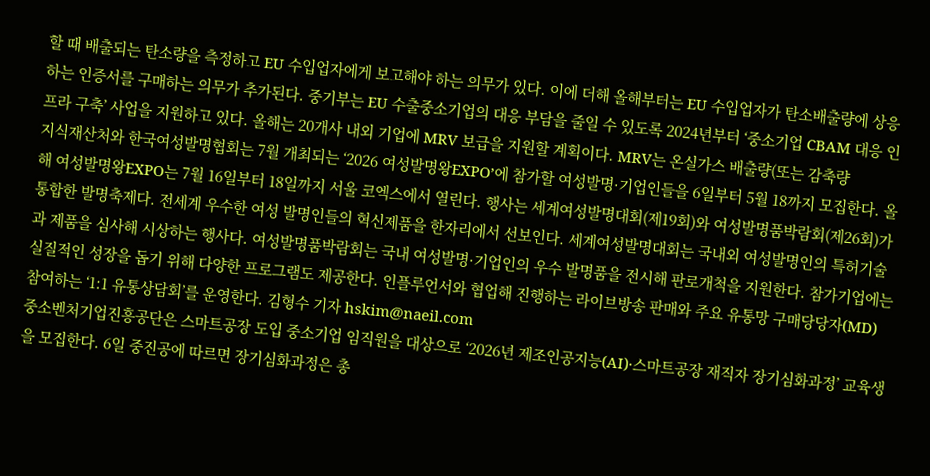할 때 배출되는 탄소량을 측정하고 EU 수입업자에게 보고해야 하는 의무가 있다. 이에 더해 올해부터는 EU 수입업자가 탄소배출량에 상응하는 인증서를 구매하는 의무가 추가된다. 중기부는 EU 수출중소기업의 대응 부담을 줄일 수 있도록 2024년부터 ‘중소기업 CBAM 대응 인프라 구축’ 사업을 지원하고 있다. 올해는 20개사 내외 기업에 MRV 보급을 지원할 계획이다. MRV는 온실가스 배출량(또는 감축량
지식재산처와 한국여성발명협회는 7월 개최되는 ‘2026 여성발명왕EXPO’에 참가할 여성발명·기업인들을 6일부터 5월 18까지 모집한다. 올해 여성발명왕EXPO는 7월 16일부터 18일까지 서울 코엑스에서 열린다. 행사는 세계여성발명대회(제19회)와 여성발명품박람회(제26회)가 통합한 발명축제다. 전세계 우수한 여성 발명인들의 혁신제품을 한자리에서 선보인다. 세계여성발명대회는 국내외 여성발명인의 특허기술과 제품을 심사해 시상하는 행사다. 여성발명품박람회는 국내 여성발명·기업인의 우수 발명품을 전시해 판로개척을 지원한다. 참가기업에는 실질적인 성장을 돕기 위해 다양한 프로그램도 제공한다. 인플루언서와 협업해 진행하는 라이브방송 판매와 주요 유통망 구매당당자(MD) 참여하는 ‘1:1 유통상담회’를 운영한다. 김형수 기자 hskim@naeil.com
중소벤처기업진흥공단은 스마트공장 도입 중소기업 임직원을 대상으로 ‘2026년 제조인공지능(AI)·스마트공장 재직자 장기심화과정’ 교육생을 모집한다. 6일 중진공에 따르면 장기심화과정은 총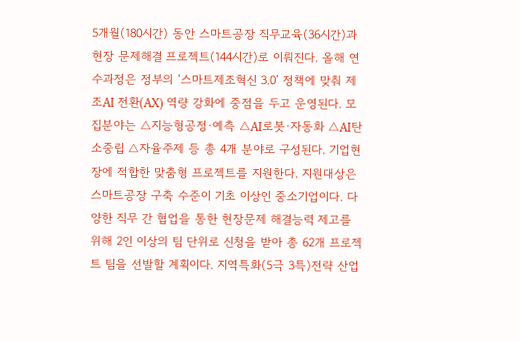5개월(180시간) 동안 스마트공장 직무교육(36시간)과 현장 문제해결 프로젝트(144시간)로 이뤄진다. 올해 연수과정은 정부의 ‘스마트제조혁신 3.0’ 정책에 맞춰 제조AI 전환(AX) 역량 강화에 중점을 두고 운영된다. 모집분야는 △지능형공정·예측 △AI로봇·자동화 △AI탄소중립 △자율주제 등 총 4개 분야로 구성된다. 기업현장에 적합한 맞춤형 프로젝트를 지원한다. 지원대상은 스마트공장 구축 수준이 기초 이상인 중소기업이다. 다양한 직무 간 협업을 통한 현장문제 해결능력 제고를 위해 2인 이상의 팀 단위로 신청을 받아 총 62개 프로젝트 팀을 선발할 계획이다. 지역특화(5극 3특)전략 산업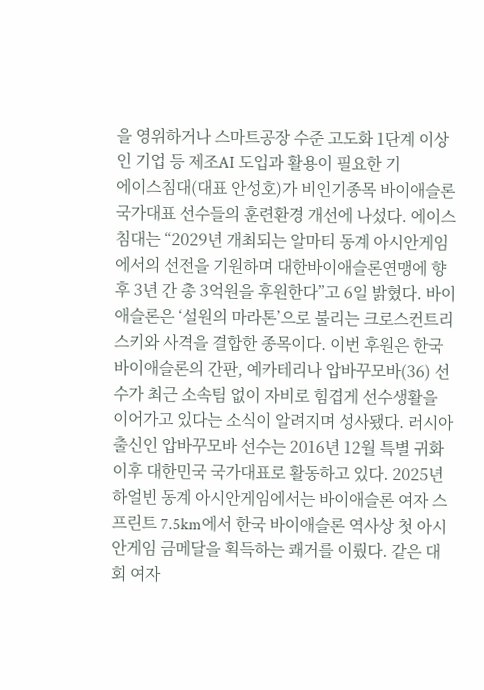을 영위하거나 스마트공장 수준 고도화 1단계 이상인 기업 등 제조AI 도입과 활용이 필요한 기
에이스침대(대표 안성호)가 비인기종목 바이애슬론 국가대표 선수들의 훈련환경 개선에 나섰다. 에이스침대는 “2029년 개최되는 알마티 동계 아시안게임에서의 선전을 기원하며 대한바이애슬론연맹에 향후 3년 간 총 3억원을 후원한다”고 6일 밝혔다. 바이애슬론은 ‘설원의 마라톤’으로 불리는 크로스컨트리 스키와 사격을 결합한 종목이다. 이번 후원은 한국 바이애슬론의 간판, 예카테리나 압바꾸모바(36) 선수가 최근 소속팀 없이 자비로 힘겹게 선수생활을 이어가고 있다는 소식이 알려지며 성사됐다. 러시아 출신인 압바꾸모바 선수는 2016년 12월 특별 귀화 이후 대한민국 국가대표로 활동하고 있다. 2025년 하얼빈 동계 아시안게임에서는 바이애슬론 여자 스프린트 7.5km에서 한국 바이애슬론 역사상 첫 아시안게임 금메달을 획득하는 쾌거를 이뤘다. 같은 대회 여자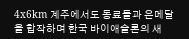4x6km 계주에서도 동료들과 은메달을 합작하며 한국 바이애슬론의 새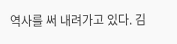역사를 써 내려가고 있다. 김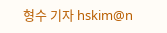형수 기자 hskim@n